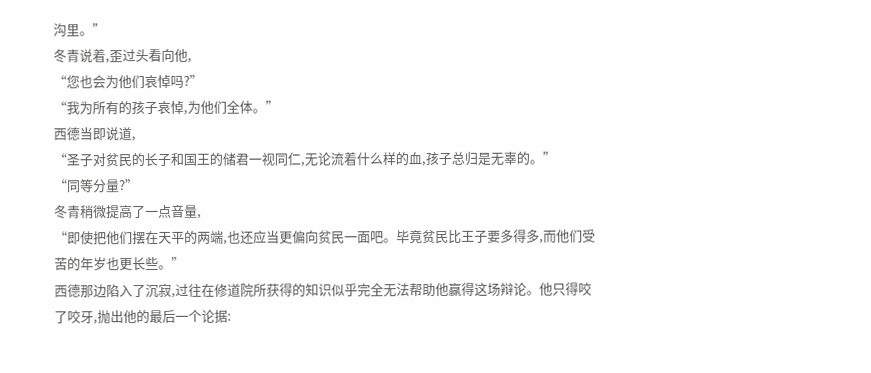沟里。”
冬青说着,歪过头看向他,
“您也会为他们哀悼吗?”
“我为所有的孩子哀悼,为他们全体。”
西德当即说道,
“圣子对贫民的长子和国王的储君一视同仁,无论流着什么样的血,孩子总归是无辜的。”
“同等分量?”
冬青稍微提高了一点音量,
“即使把他们摆在天平的两端,也还应当更偏向贫民一面吧。毕竟贫民比王子要多得多,而他们受苦的年岁也更长些。”
西德那边陷入了沉寂,过往在修道院所获得的知识似乎完全无法帮助他赢得这场辩论。他只得咬了咬牙,抛出他的最后一个论据: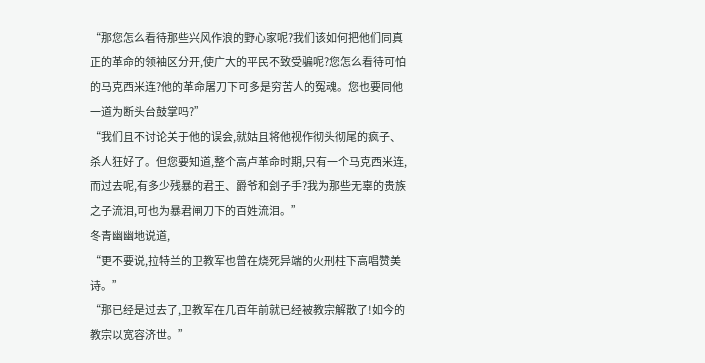“那您怎么看待那些兴风作浪的野心家呢?我们该如何把他们同真正的革命的领袖区分开,使广大的平民不致受骗呢?您怎么看待可怕的马克西米连?他的革命屠刀下可多是穷苦人的冤魂。您也要同他一道为断头台鼓掌吗?”
“我们且不讨论关于他的误会,就姑且将他视作彻头彻尾的疯子、杀人狂好了。但您要知道,整个高卢革命时期,只有一个马克西米连,而过去呢,有多少残暴的君王、爵爷和刽子手?我为那些无辜的贵族之子流泪,可也为暴君闸刀下的百姓流泪。”
冬青幽幽地说道,
“更不要说,拉特兰的卫教军也曾在烧死异端的火刑柱下高唱赞美诗。”
“那已经是过去了,卫教军在几百年前就已经被教宗解散了!如今的教宗以宽容济世。”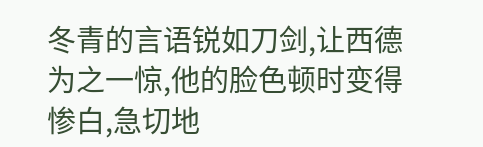冬青的言语锐如刀剑,让西德为之一惊,他的脸色顿时变得惨白,急切地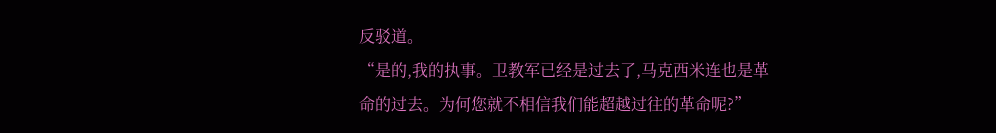反驳道。
“是的,我的执事。卫教军已经是过去了,马克西米连也是革命的过去。为何您就不相信我们能超越过往的革命呢?”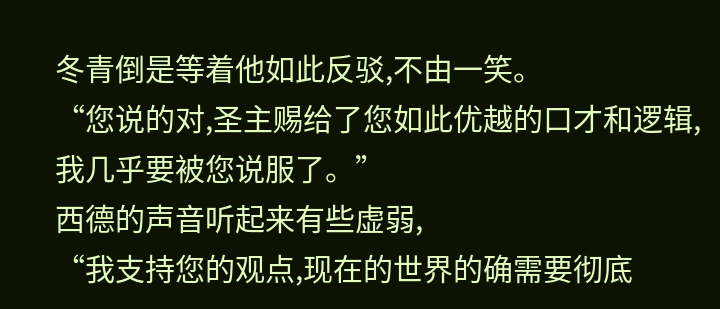冬青倒是等着他如此反驳,不由一笑。
“您说的对,圣主赐给了您如此优越的口才和逻辑,我几乎要被您说服了。”
西德的声音听起来有些虚弱,
“我支持您的观点,现在的世界的确需要彻底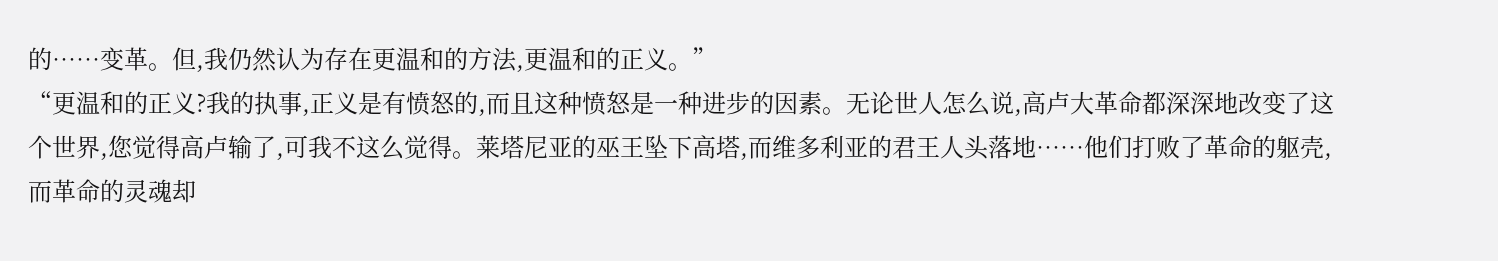的……变革。但,我仍然认为存在更温和的方法,更温和的正义。”
“更温和的正义?我的执事,正义是有愤怒的,而且这种愤怒是一种进步的因素。无论世人怎么说,高卢大革命都深深地改变了这个世界,您觉得高卢输了,可我不这么觉得。莱塔尼亚的巫王坠下高塔,而维多利亚的君王人头落地……他们打败了革命的躯壳,而革命的灵魂却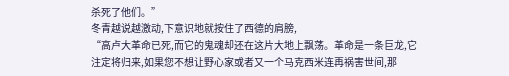杀死了他们。”
冬青越说越激动,下意识地就按住了西德的肩膀,
“高卢大革命已死,而它的鬼魂却还在这片大地上飘荡。革命是一条巨龙,它注定将归来,如果您不想让野心家或者又一个马克西米连再祸害世间,那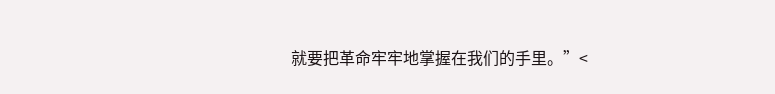就要把革命牢牢地掌握在我们的手里。”<